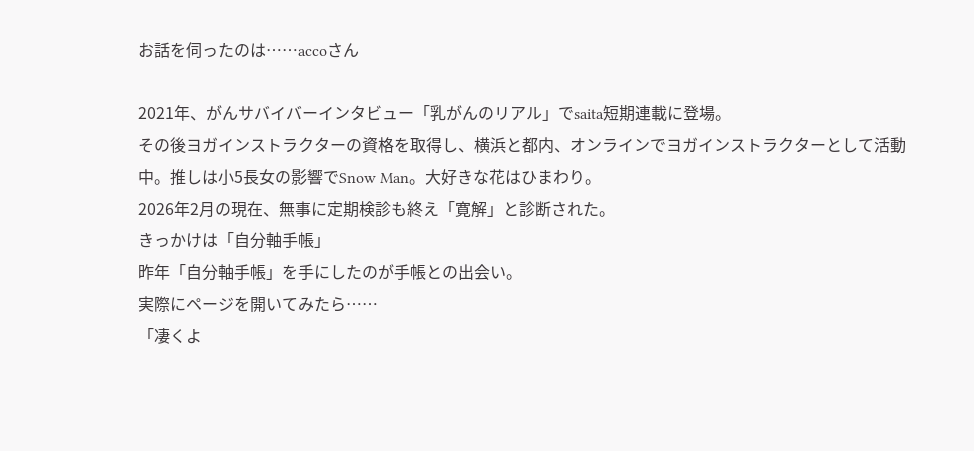お話を伺ったのは……accoさん

2021年、がんサバイバーインタビュー「乳がんのリアル」でsaita短期連載に登場。
その後ヨガインストラクターの資格を取得し、横浜と都内、オンラインでヨガインストラクターとして活動中。推しは小5長女の影響でSnow Man。大好きな花はひまわり。
2026年2月の現在、無事に定期検診も終え「寛解」と診断された。
きっかけは「自分軸手帳」
昨年「自分軸手帳」を手にしたのが手帳との出会い。
実際にページを開いてみたら……
「凄くよ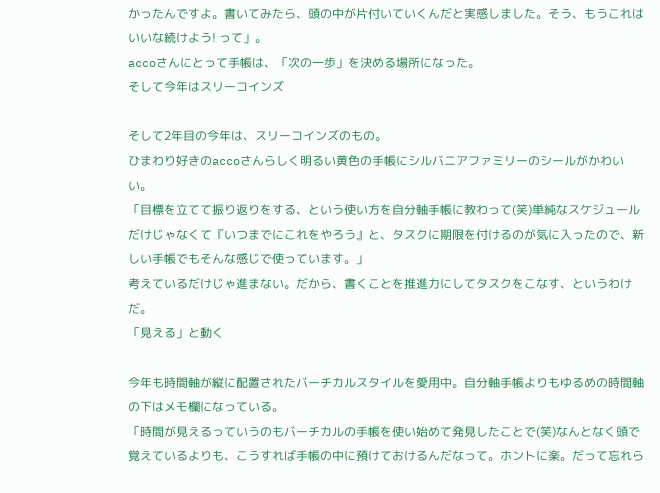かったんですよ。書いてみたら、頭の中が片付いていくんだと実感しました。そう、もうこれはいいな続けよう! って」。
accoさんにとって手帳は、「次の一歩」を決める場所になった。
そして今年はスリーコインズ

そして2年目の今年は、スリーコインズのもの。
ひまわり好きのaccoさんらしく明るい黄色の手帳にシルバニアファミリーのシールがかわいい。
「目標を立てて振り返りをする、という使い方を自分軸手帳に教わって(笑)単純なスケジュールだけじゃなくて『いつまでにこれをやろう』と、タスクに期限を付けるのが気に入ったので、新しい手帳でもそんな感じで使っています。」
考えているだけじゃ進まない。だから、書くことを推進力にしてタスクをこなす、というわけだ。
「見える」と動く

今年も時間軸が縦に配置されたバーチカルスタイルを愛用中。自分軸手帳よりもゆるめの時間軸の下はメモ欄になっている。
「時間が見えるっていうのもバーチカルの手帳を使い始めて発見したことで(笑)なんとなく頭で覚えているよりも、こうすれば手帳の中に預けておけるんだなって。ホントに楽。だって忘れら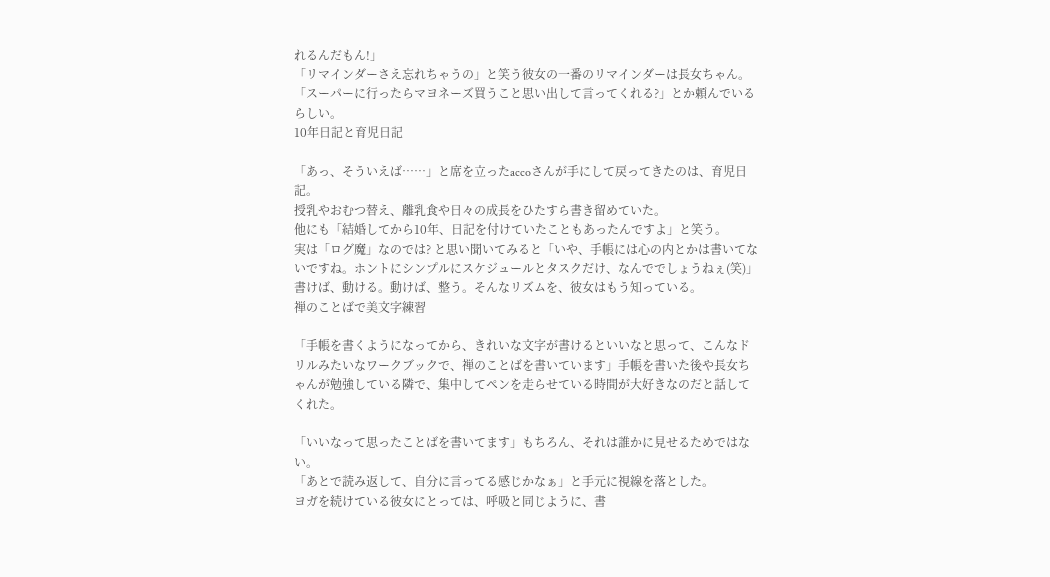れるんだもん!」
「リマインダーさえ忘れちゃうの」と笑う彼女の一番のリマインダーは長女ちゃん。
「スーパーに行ったらマヨネーズ買うこと思い出して言ってくれる?」とか頼んでいるらしい。
10年日記と育児日記

「あっ、そういえば……」と席を立ったaccoさんが手にして戻ってきたのは、育児日記。
授乳やおむつ替え、離乳食や日々の成長をひたすら書き留めていた。
他にも「結婚してから10年、日記を付けていたこともあったんですよ」と笑う。
実は「ログ魔」なのでは? と思い聞いてみると「いや、手帳には心の内とかは書いてないですね。ホントにシンプルにスケジュールとタスクだけ、なんででしょうねぇ(笑)」
書けば、動ける。動けば、整う。そんなリズムを、彼女はもう知っている。
禅のことばで美文字練習

「手帳を書くようになってから、きれいな文字が書けるといいなと思って、こんなドリルみたいなワークブックで、禅のことばを書いています」手帳を書いた後や長女ちゃんが勉強している隣で、集中してペンを走らせている時間が大好きなのだと話してくれた。

「いいなって思ったことばを書いてます」もちろん、それは誰かに見せるためではない。
「あとで読み返して、自分に言ってる感じかなぁ」と手元に視線を落とした。
ヨガを続けている彼女にとっては、呼吸と同じように、書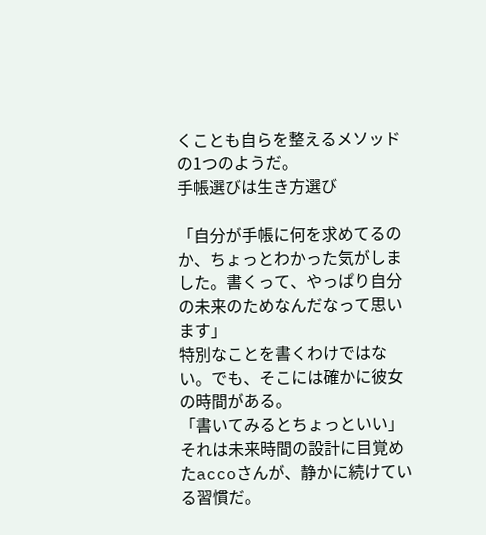くことも自らを整えるメソッドの1つのようだ。
手帳選びは生き方選び

「自分が手帳に何を求めてるのか、ちょっとわかった気がしました。書くって、やっぱり自分の未来のためなんだなって思います」
特別なことを書くわけではない。でも、そこには確かに彼女の時間がある。
「書いてみるとちょっといい」
それは未来時間の設計に目覚めたaccoさんが、静かに続けている習慣だ。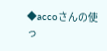◆accoさんの使っ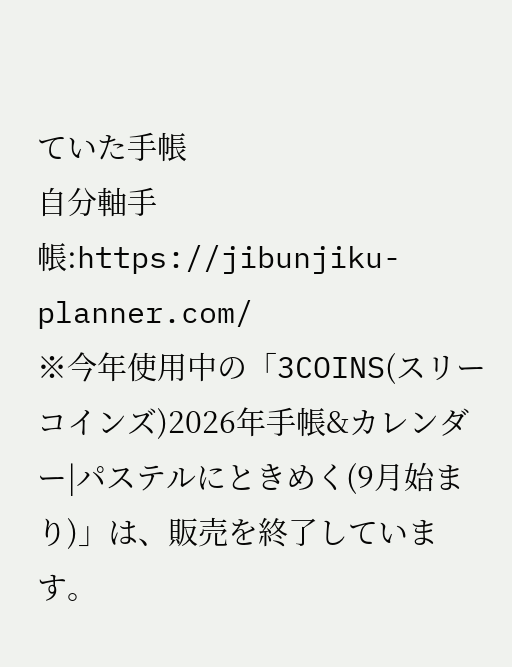ていた手帳
自分軸手帳:https://jibunjiku-planner.com/
※今年使用中の「3COINS(スリーコインズ)2026年手帳&カレンダー|パステルにときめく(9月始まり)」は、販売を終了しています。